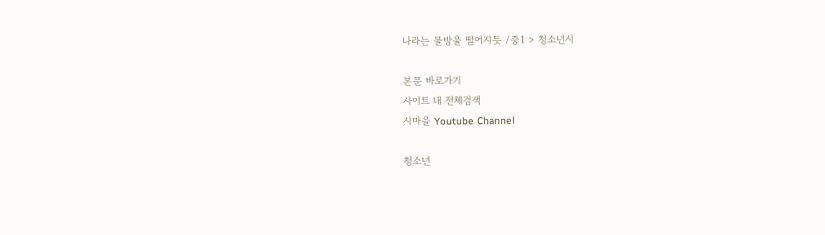나라는 물방울 떨어지듯 /중1 > 청소년시

본문 바로가기
사이트 내 전체검색
시마을 Youtube Channel

청소년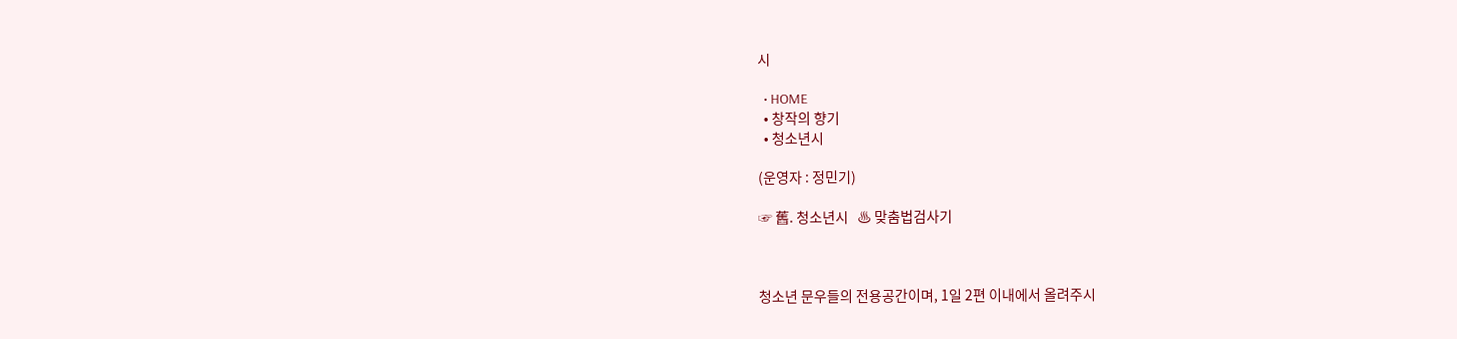시

  • HOME
  • 창작의 향기
  • 청소년시

(운영자 : 정민기)

☞ 舊. 청소년시   ♨ 맞춤법검사기



청소년 문우들의 전용공간이며, 1일 2편 이내에서 올려주시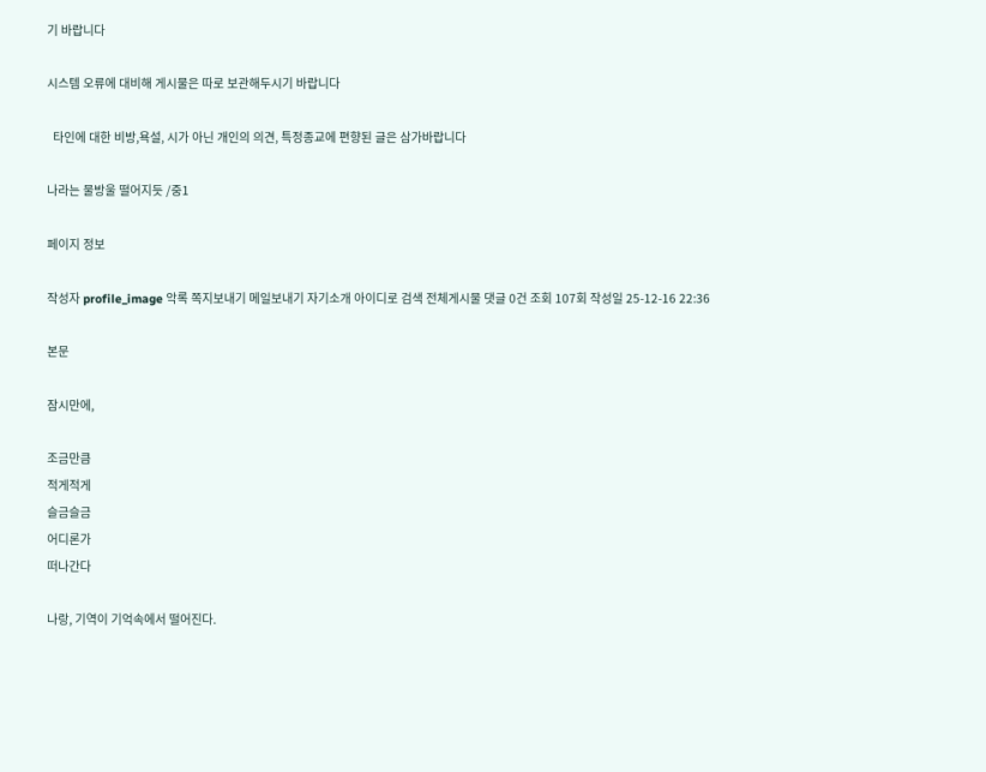기 바랍니다

시스템 오류에 대비해 게시물은 따로 보관해두시기 바랍니다

  타인에 대한 비방,욕설, 시가 아닌 개인의 의견, 특정종교에 편향된 글은 삼가바랍니다

나라는 물방울 떨어지듯 /중1

페이지 정보

작성자 profile_image 악록 쪽지보내기 메일보내기 자기소개 아이디로 검색 전체게시물 댓글 0건 조회 107회 작성일 25-12-16 22:36

본문

잠시만에,

조금만큼
적게적게
슬금슬금
어디론가
떠나간다

나랑, 기역이 기억속에서 떨어진다.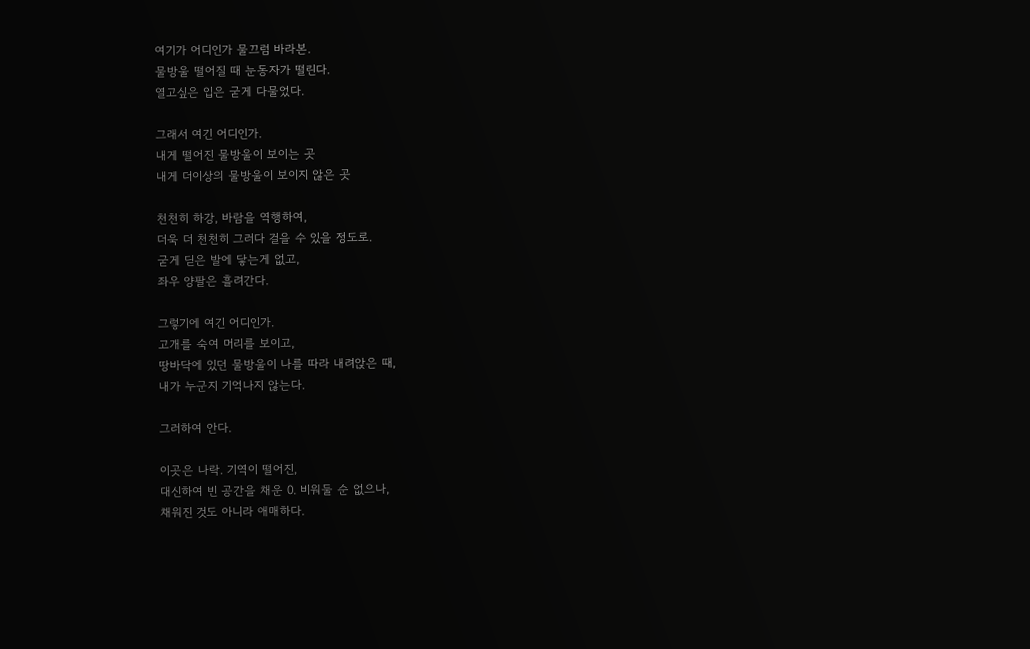여기가 어디인가 물끄럼 바라본.
물방울 떨어질 때 눈동자가 떨린다.
열고싶은 입은 굳게 다물었다.

그래서 여긴 어디인가.
내게 떨어진 물방울이 보이는 곳
내게 더이상의 물방울이 보이지 않은 곳

천천히 하강, 바람을 역행하여,
더욱 더 천천히 그러다 걸을 수 있을 정도로.
굳게 딛은 발에 닿는게 없고,
좌우 양팔은 흘려간다.

그렇기에 여긴 어디인가.
고개를 숙여 머리를 보이고,
땅바닥에 있던 물방울이 나를 따라 내려앉은 때,
내가 누군지 기억나지 않는다.

그러하여 안다.

이곳은 나락. 기역이 떨어진,
대신하여 빈 공간을 채운 0. 비워둘 순 없으나,
채워진 것도 아니라 애매하다.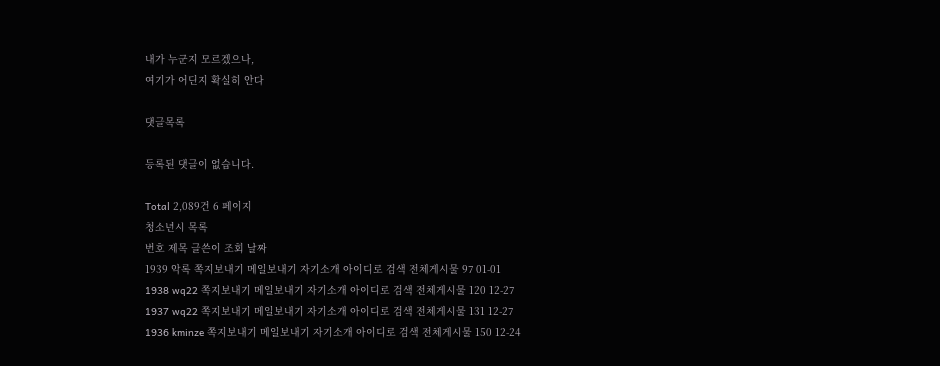내가 누군지 모르겠으나,
여기가 어딘지 확실히 안다

댓글목록

등록된 댓글이 없습니다.

Total 2,089건 6 페이지
청소년시 목록
번호 제목 글쓴이 조회 날짜
1939 악록 쪽지보내기 메일보내기 자기소개 아이디로 검색 전체게시물 97 01-01
1938 wq22 쪽지보내기 메일보내기 자기소개 아이디로 검색 전체게시물 120 12-27
1937 wq22 쪽지보내기 메일보내기 자기소개 아이디로 검색 전체게시물 131 12-27
1936 kminze 쪽지보내기 메일보내기 자기소개 아이디로 검색 전체게시물 150 12-24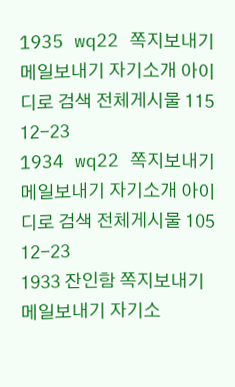1935 wq22 쪽지보내기 메일보내기 자기소개 아이디로 검색 전체게시물 115 12-23
1934 wq22 쪽지보내기 메일보내기 자기소개 아이디로 검색 전체게시물 105 12-23
1933 잔인함 쪽지보내기 메일보내기 자기소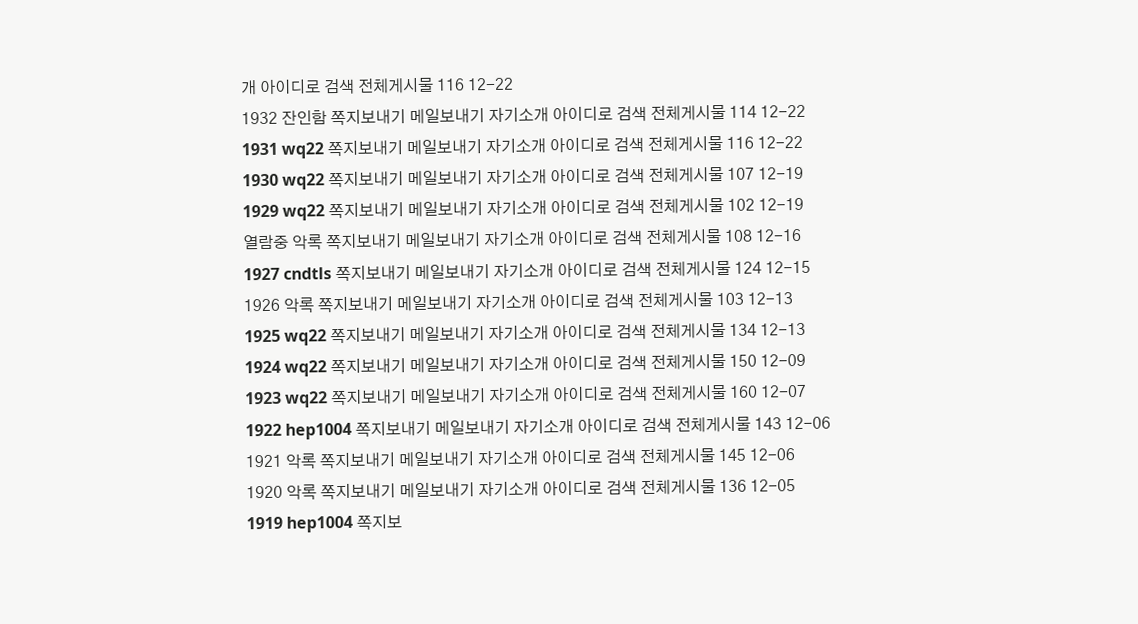개 아이디로 검색 전체게시물 116 12-22
1932 잔인함 쪽지보내기 메일보내기 자기소개 아이디로 검색 전체게시물 114 12-22
1931 wq22 쪽지보내기 메일보내기 자기소개 아이디로 검색 전체게시물 116 12-22
1930 wq22 쪽지보내기 메일보내기 자기소개 아이디로 검색 전체게시물 107 12-19
1929 wq22 쪽지보내기 메일보내기 자기소개 아이디로 검색 전체게시물 102 12-19
열람중 악록 쪽지보내기 메일보내기 자기소개 아이디로 검색 전체게시물 108 12-16
1927 cndtls 쪽지보내기 메일보내기 자기소개 아이디로 검색 전체게시물 124 12-15
1926 악록 쪽지보내기 메일보내기 자기소개 아이디로 검색 전체게시물 103 12-13
1925 wq22 쪽지보내기 메일보내기 자기소개 아이디로 검색 전체게시물 134 12-13
1924 wq22 쪽지보내기 메일보내기 자기소개 아이디로 검색 전체게시물 150 12-09
1923 wq22 쪽지보내기 메일보내기 자기소개 아이디로 검색 전체게시물 160 12-07
1922 hep1004 쪽지보내기 메일보내기 자기소개 아이디로 검색 전체게시물 143 12-06
1921 악록 쪽지보내기 메일보내기 자기소개 아이디로 검색 전체게시물 145 12-06
1920 악록 쪽지보내기 메일보내기 자기소개 아이디로 검색 전체게시물 136 12-05
1919 hep1004 쪽지보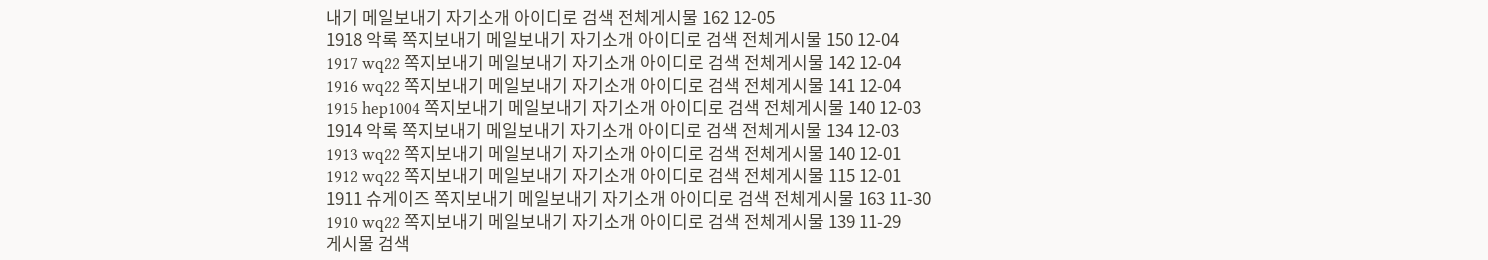내기 메일보내기 자기소개 아이디로 검색 전체게시물 162 12-05
1918 악록 쪽지보내기 메일보내기 자기소개 아이디로 검색 전체게시물 150 12-04
1917 wq22 쪽지보내기 메일보내기 자기소개 아이디로 검색 전체게시물 142 12-04
1916 wq22 쪽지보내기 메일보내기 자기소개 아이디로 검색 전체게시물 141 12-04
1915 hep1004 쪽지보내기 메일보내기 자기소개 아이디로 검색 전체게시물 140 12-03
1914 악록 쪽지보내기 메일보내기 자기소개 아이디로 검색 전체게시물 134 12-03
1913 wq22 쪽지보내기 메일보내기 자기소개 아이디로 검색 전체게시물 140 12-01
1912 wq22 쪽지보내기 메일보내기 자기소개 아이디로 검색 전체게시물 115 12-01
1911 슈게이즈 쪽지보내기 메일보내기 자기소개 아이디로 검색 전체게시물 163 11-30
1910 wq22 쪽지보내기 메일보내기 자기소개 아이디로 검색 전체게시물 139 11-29
게시물 검색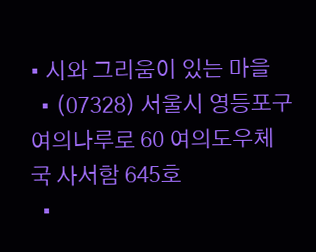• 시와 그리움이 있는 마을
  • (07328) 서울시 영등포구 여의나루로 60 여의도우체국 사서함 645호
  •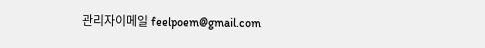관리자이메일 feelpoem@gmail.com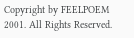Copyright by FEELPOEM 2001. All Rights Reserved.